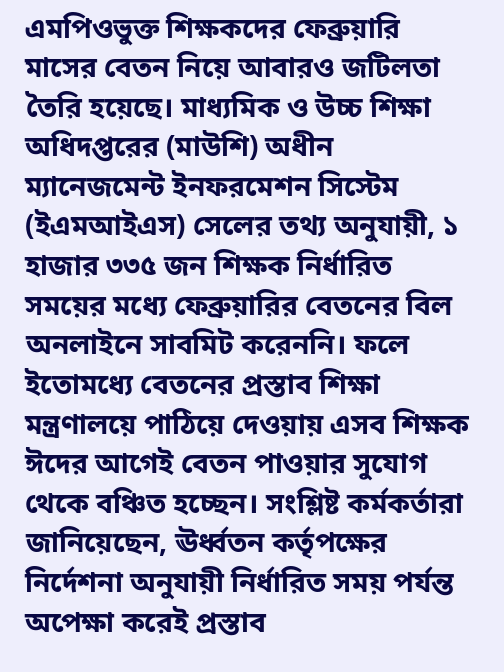এমপিওভুক্ত শিক্ষকদের ফেব্রুয়ারি মাসের বেতন নিয়ে আবারও জটিলতা তৈরি হয়েছে। মাধ্যমিক ও উচ্চ শিক্ষা অধিদপ্তরের (মাউশি) অধীন ম্যানেজমেন্ট ইনফরমেশন সিস্টেম (ইএমআইএস) সেলের তথ্য অনুযায়ী, ১ হাজার ৩৩৫ জন শিক্ষক নির্ধারিত সময়ের মধ্যে ফেব্রুয়ারির বেতনের বিল অনলাইনে সাবমিট করেননি। ফলে ইতোমধ্যে বেতনের প্রস্তাব শিক্ষা মন্ত্রণালয়ে পাঠিয়ে দেওয়ায় এসব শিক্ষক ঈদের আগেই বেতন পাওয়ার সুযোগ থেকে বঞ্চিত হচ্ছেন। সংশ্লিষ্ট কর্মকর্তারা জানিয়েছেন, ঊর্ধ্বতন কর্তৃপক্ষের নির্দেশনা অনুযায়ী নির্ধারিত সময় পর্যন্ত অপেক্ষা করেই প্রস্তাব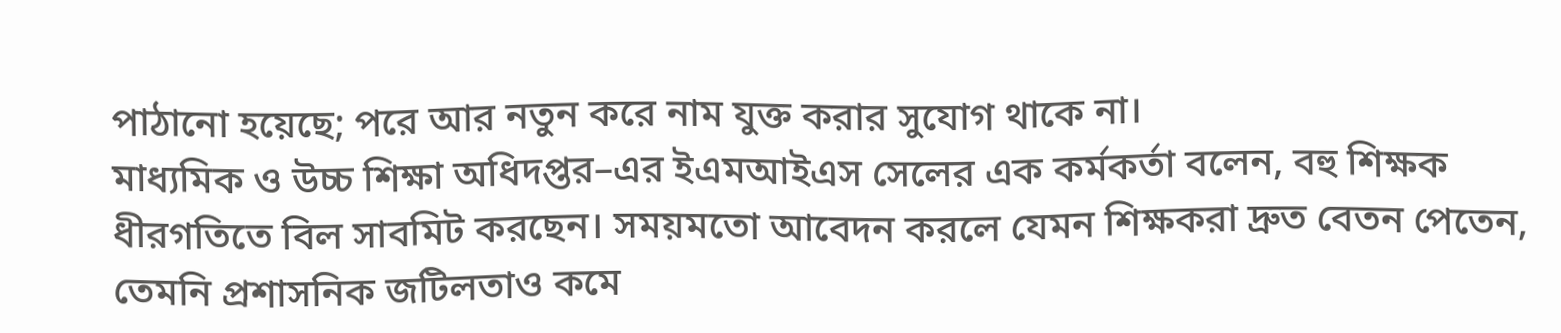পাঠানো হয়েছে; পরে আর নতুন করে নাম যুক্ত করার সুযোগ থাকে না।
মাধ্যমিক ও উচ্চ শিক্ষা অধিদপ্তর–এর ইএমআইএস সেলের এক কর্মকর্তা বলেন, বহু শিক্ষক ধীরগতিতে বিল সাবমিট করছেন। সময়মতো আবেদন করলে যেমন শিক্ষকরা দ্রুত বেতন পেতেন, তেমনি প্রশাসনিক জটিলতাও কমে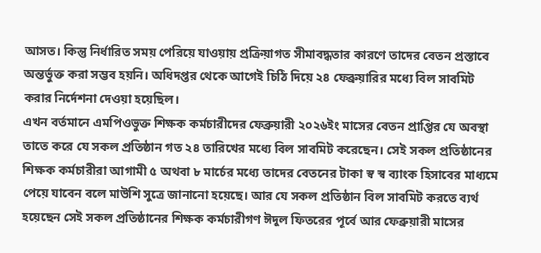আসত। কিন্তু নির্ধারিত সময় পেরিয়ে যাওয়ায় প্রক্রিয়াগত সীমাবদ্ধতার কারণে তাদের বেতন প্রস্তাবে অন্তর্ভুক্ত করা সম্ভব হয়নি। অধিদপ্তর থেকে আগেই চিঠি দিয়ে ২৪ ফেব্রুয়ারির মধ্যে বিল সাবমিট করার নির্দেশনা দেওয়া হয়েছিল।
এখন বর্তমানে এমপিওভুক্ত শিক্ষক কর্মচারীদের ফেব্রুয়ারী ২০২৬ইং মাসের বেতন প্রাপ্তির যে অবস্থা তাতে করে যে সকল প্রতিষ্ঠান গত ২৪ তারিখের মধ্যে বিল সাবমিট করেছেন। সেই সকল প্রতিষ্ঠানের শিক্ষক কর্মচারীরা আগামী ৫ অথবা ৮ মার্চের মধ্যে তাদের বেতনের টাকা স্ব স্ব ব্যাংক হিসাবের মাধ্যমে পেয়ে যাবেন বলে মাউশি সুত্রে জানানো হয়েছে। আর যে সকল প্রতিষ্ঠান বিল সাবমিট করতে ব্যর্থ হয়েছেন সেই সকল প্রতিষ্ঠানের শিক্ষক কর্মচারীগণ ঈদুল ফিতরের পূর্বে আর ফেব্রুয়ারী মাসের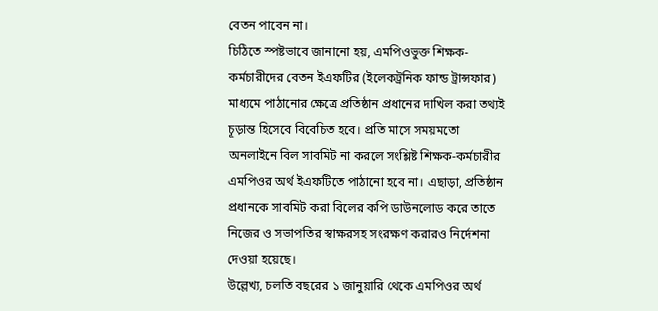বেতন পাবেন না।
চিঠিতে স্পষ্টভাবে জানানো হয়, এমপিওভুক্ত শিক্ষক-কর্মচারীদের বেতন ইএফটির (ইলেকট্রনিক ফান্ড ট্রান্সফার) মাধ্যমে পাঠানোর ক্ষেত্রে প্রতিষ্ঠান প্রধানের দাখিল করা তথ্যই চূড়ান্ত হিসেবে বিবেচিত হবে। প্রতি মাসে সময়মতো অনলাইনে বিল সাবমিট না করলে সংশ্লিষ্ট শিক্ষক-কর্মচারীর এমপিওর অর্থ ইএফটিতে পাঠানো হবে না। এছাড়া, প্রতিষ্ঠান প্রধানকে সাবমিট করা বিলের কপি ডাউনলোড করে তাতে নিজের ও সভাপতির স্বাক্ষরসহ সংরক্ষণ করারও নির্দেশনা দেওয়া হয়েছে।
উল্লেখ্য, চলতি বছরের ১ জানুয়ারি থেকে এমপিওর অর্থ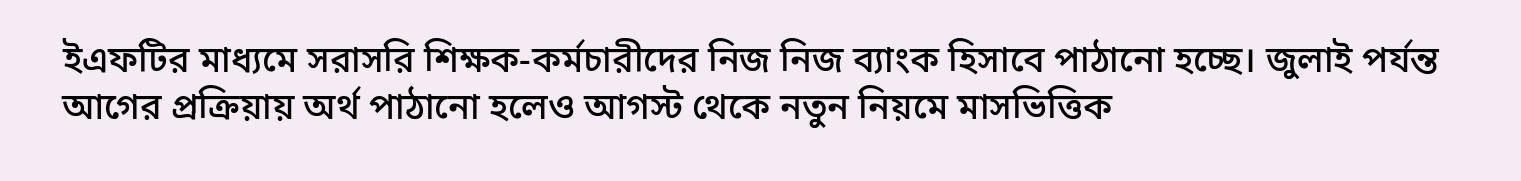ইএফটির মাধ্যমে সরাসরি শিক্ষক-কর্মচারীদের নিজ নিজ ব্যাংক হিসাবে পাঠানো হচ্ছে। জুলাই পর্যন্ত আগের প্রক্রিয়ায় অর্থ পাঠানো হলেও আগস্ট থেকে নতুন নিয়মে মাসভিত্তিক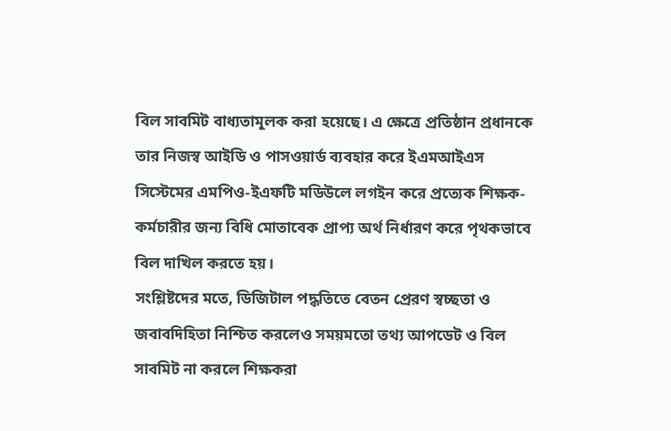বিল সাবমিট বাধ্যতামূলক করা হয়েছে। এ ক্ষেত্রে প্রতিষ্ঠান প্রধানকে তার নিজস্ব আইডি ও পাসওয়ার্ড ব্যবহার করে ইএমআইএস সিস্টেমের এমপিও-ইএফটি মডিউলে লগইন করে প্রত্যেক শিক্ষক-কর্মচারীর জন্য বিধি মোতাবেক প্রাপ্য অর্থ নির্ধারণ করে পৃথকভাবে বিল দাখিল করতে হয়।
সংশ্লিষ্টদের মতে, ডিজিটাল পদ্ধতিতে বেতন প্রেরণ স্বচ্ছতা ও জবাবদিহিতা নিশ্চিত করলেও সময়মতো তথ্য আপডেট ও বিল সাবমিট না করলে শিক্ষকরা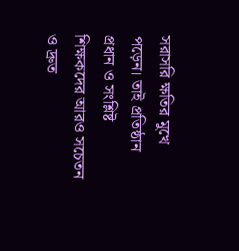সরাসরি ক্ষতির মুখে পড়েন। তাই প্রতিষ্ঠান প্রধান ও সংশ্লিষ্ট শিক্ষকদের আরও সচেতন ও দ্রুত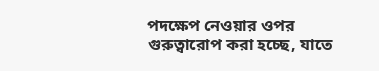পদক্ষেপ নেওয়ার ওপর গুরুত্বারোপ করা হচ্ছে, যাতে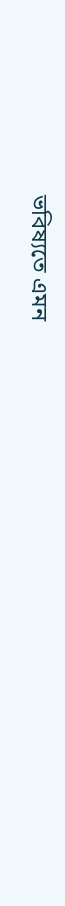ভবিষ্যতে এমন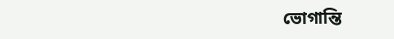ভোগান্তি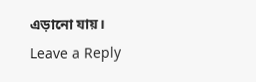এড়ানো যায়।
Leave a Reply